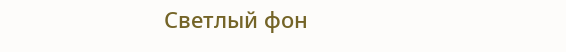Светлый фон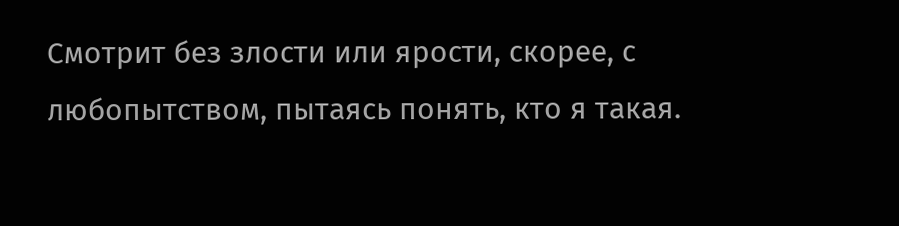Смотрит без злости или ярости, скорее, с любопытством, пытаясь понять, кто я такая.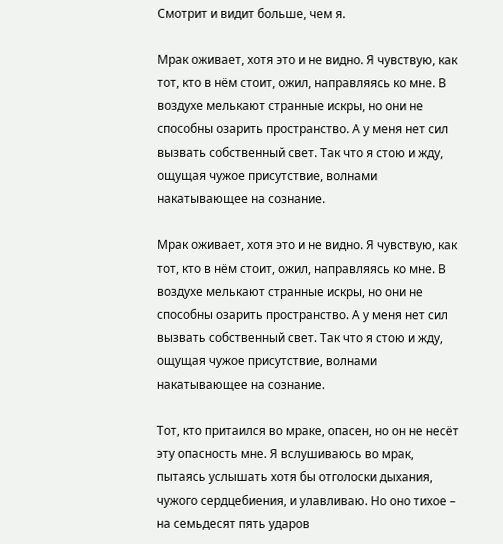Смотрит и видит больше, чем я.

Мрак оживает, хотя это и не видно. Я чувствую, как тот, кто в нём стоит, ожил, направляясь ко мне. В воздухе мелькают странные искры, но они не способны озарить пространство. А у меня нет сил вызвать собственный свет. Так что я стою и жду, ощущая чужое присутствие, волнами накатывающее на сознание.

Мрак оживает, хотя это и не видно. Я чувствую, как тот, кто в нём стоит, ожил, направляясь ко мне. В воздухе мелькают странные искры, но они не способны озарить пространство. А у меня нет сил вызвать собственный свет. Так что я стою и жду, ощущая чужое присутствие, волнами накатывающее на сознание.

Тот, кто притаился во мраке, опасен, но он не несёт эту опасность мне. Я вслушиваюсь во мрак, пытаясь услышать хотя бы отголоски дыхания, чужого сердцебиения, и улавливаю. Но оно тихое – на семьдесят пять ударов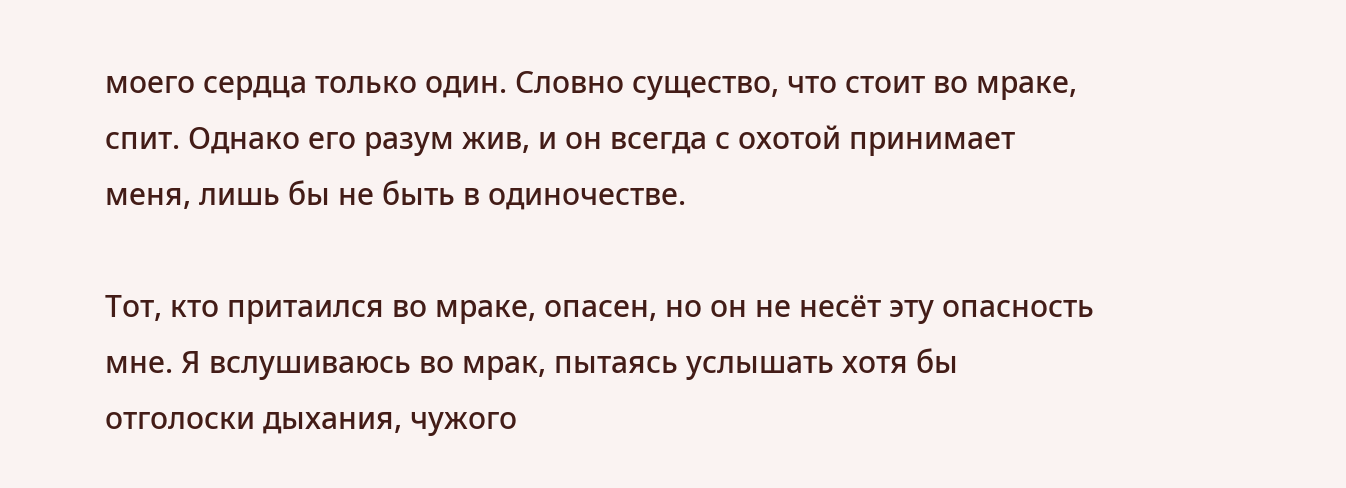моего сердца только один. Словно существо, что стоит во мраке, спит. Однако его разум жив, и он всегда с охотой принимает меня, лишь бы не быть в одиночестве.

Тот, кто притаился во мраке, опасен, но он не несёт эту опасность мне. Я вслушиваюсь во мрак, пытаясь услышать хотя бы отголоски дыхания, чужого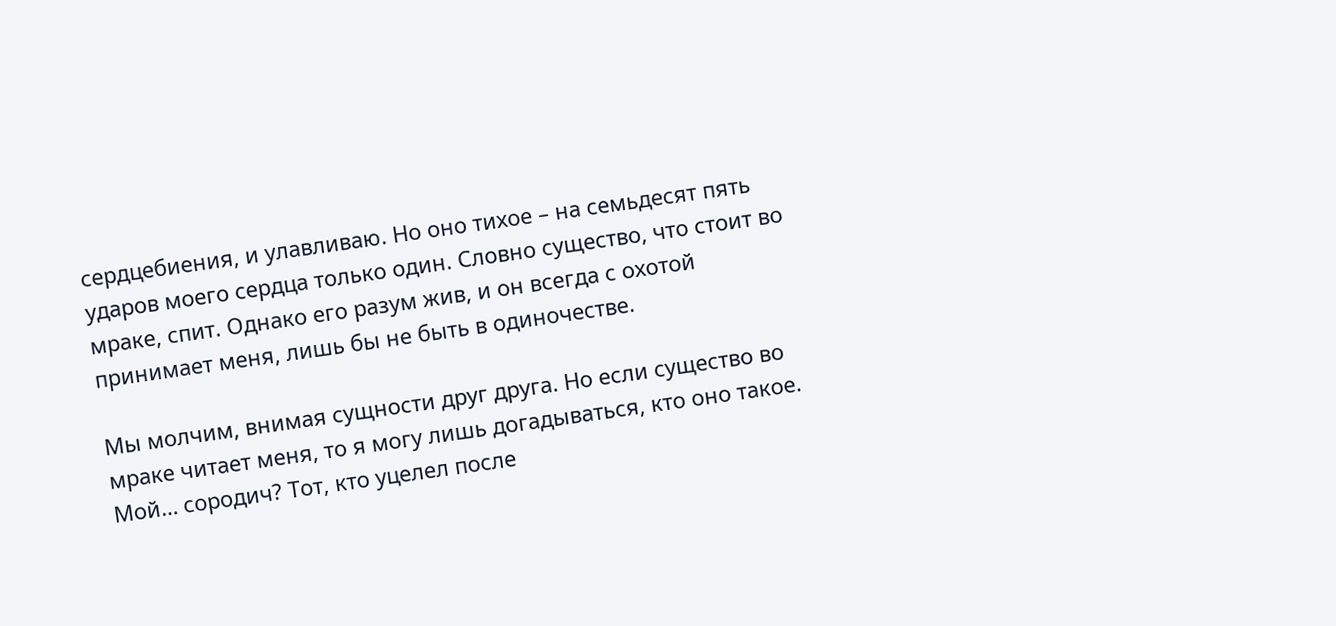сердцебиения, и улавливаю. Но оно тихое – на семьдесят пять ударов моего сердца только один. Словно существо, что стоит во мраке, спит. Однако его разум жив, и он всегда с охотой принимает меня, лишь бы не быть в одиночестве.

Мы молчим, внимая сущности друг друга. Но если существо во мраке читает меня, то я могу лишь догадываться, кто оно такое. Мой… сородич? Тот, кто уцелел после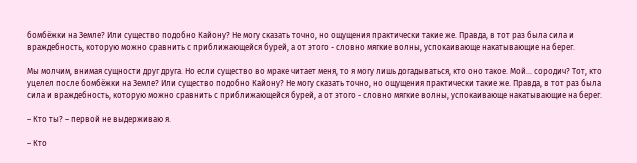бомбёжки на Земле? Или существо подобно Кайону? Не могу сказать точно, но ощущения практически такие же. Правда, в тот раз была сила и враждебность, которую можно сравнить с приближающейся бурей, а от этого - словно мягкие волны, успокаивающе накатывающие на берег.

Мы молчим, внимая сущности друг друга. Но если существо во мраке читает меня, то я могу лишь догадываться, кто оно такое. Мой… сородич? Тот, кто уцелел после бомбёжки на Земле? Или существо подобно Кайону? Не могу сказать точно, но ощущения практически такие же. Правда, в тот раз была сила и враждебность, которую можно сравнить с приближающейся бурей, а от этого - словно мягкие волны, успокаивающе накатывающие на берег.

– Кто ты? – первой не выдерживаю я.

– Кто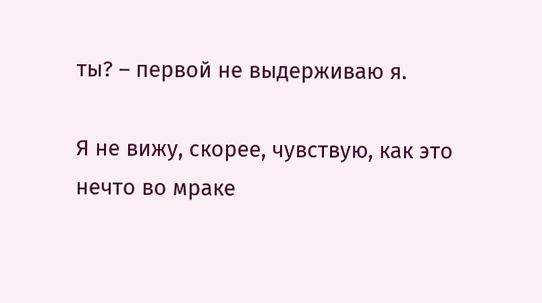ты? – первой не выдерживаю я.

Я не вижу, скорее, чувствую, как это нечто во мраке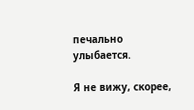печально улыбается.

Я не вижу, скорее,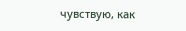чувствую, как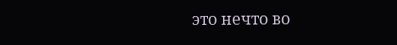это нечто во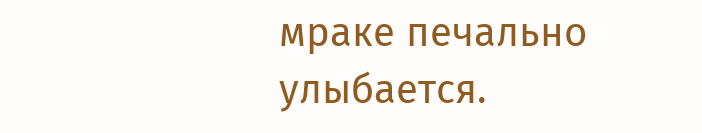мраке печально улыбается.